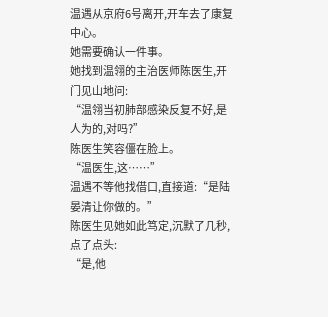温遇从京府6号离开,开车去了康复中心。
她需要确认一件事。
她找到温翎的主治医师陈医生,开门见山地问:
“温翎当初肺部感染反复不好,是人为的,对吗?”
陈医生笑容僵在脸上。
“温医生,这……”
温遇不等他找借口,直接道:“是陆晏清让你做的。”
陈医生见她如此笃定,沉默了几秒,点了点头:
“是,他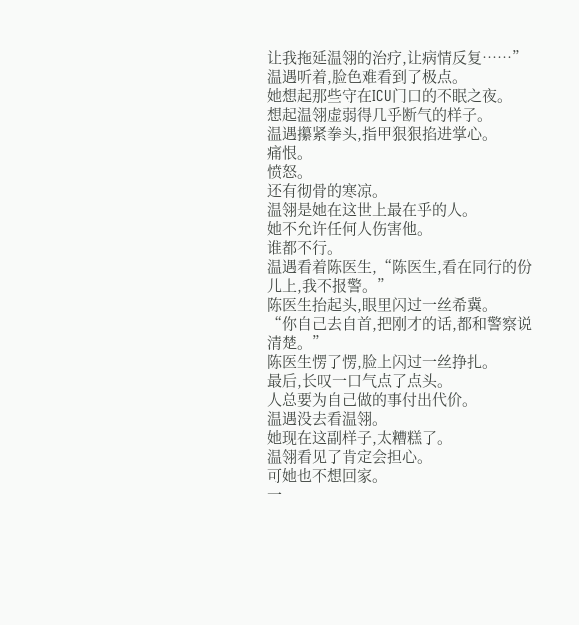让我拖延温翎的治疗,让病情反复……”
温遇听着,脸色难看到了极点。
她想起那些守在ICU门口的不眠之夜。
想起温翎虚弱得几乎断气的样子。
温遇攥紧拳头,指甲狠狠掐进掌心。
痛恨。
愤怒。
还有彻骨的寒凉。
温翎是她在这世上最在乎的人。
她不允许任何人伤害他。
谁都不行。
温遇看着陈医生,“陈医生,看在同行的份儿上,我不报警。”
陈医生抬起头,眼里闪过一丝希冀。
“你自己去自首,把刚才的话,都和警察说清楚。”
陈医生愣了愣,脸上闪过一丝挣扎。
最后,长叹一口气点了点头。
人总要为自己做的事付出代价。
温遇没去看温翎。
她现在这副样子,太糟糕了。
温翎看见了肯定会担心。
可她也不想回家。
一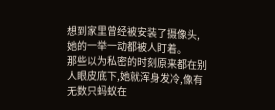想到家里曾经被安装了摄像头,她的一举一动都被人盯着。
那些以为私密的时刻原来都在别人眼皮底下,她就浑身发冷,像有无数只蚂蚁在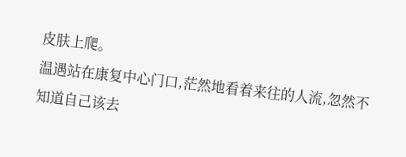皮肤上爬。
温遇站在康复中心门口,茫然地看着来往的人流,忽然不知道自己该去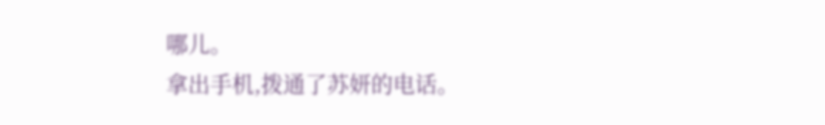哪儿。
拿出手机,拨通了苏妍的电话。